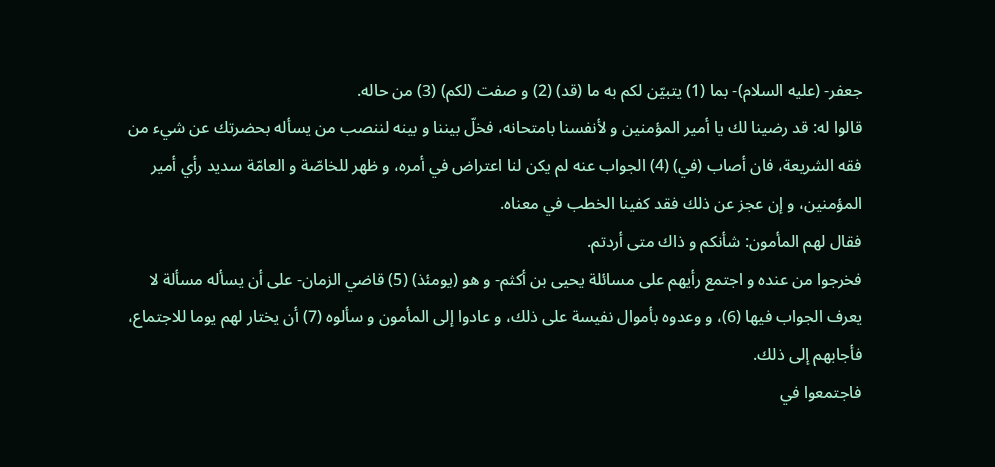جعفر- (عليه السلام)- بما (1) يتبيّن لكم به ما (قد) (2) و صفت (لكم) (3) من حاله.
قالوا له: قد رضينا لك يا أمير المؤمنين و لأنفسنا بامتحانه، فخلّ بيننا و بينه لننصب من يسأله بحضرتك عن شيء من فقه الشريعة، فان أصاب (في) (4) الجواب عنه لم يكن لنا اعتراض في أمره، و ظهر للخاصّة و العامّة سديد رأي أمير المؤمنين، و إن عجز عن ذلك فقد كفينا الخطب في معناه.
فقال لهم المأمون: شأنكم و ذاك متى أردتم.
فخرجوا من عنده و اجتمع رأيهم على مسائلة يحيى بن أكثم- و هو (يومئذ) (5) قاضي الزمان- على أن يسأله مسألة لا يعرف الجواب فيها (6)، و وعدوه بأموال نفيسة على ذلك، و عادوا إلى المأمون و سألوه (7) أن يختار لهم يوما للاجتماع، فأجابهم إلى ذلك.
فاجتمعوا في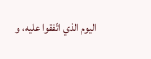اليوم الذي اتّفقوا عليه، و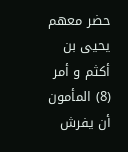حضر معهم يحيى بن أكثم و أمر (8) المأمون أن يفرش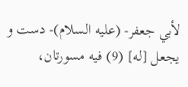لأبي جعفر- (عليه السلام)- دست و يجعل [له] (9) فيه مسورتان،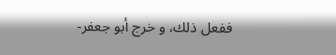ففعل ذلك، و خرج أبو جعفر-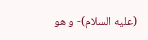(عليه السلام)- و هو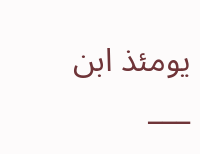يومئذ ابن
___